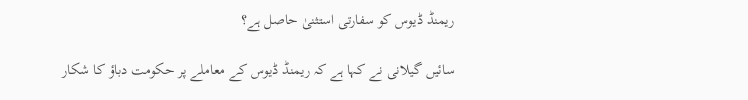ریمنڈ ڈیوس کو سفارتی استثنیٰ حاصل ہے؟

سائیں گیلانی نے کہا ہے کہ ریمنڈ ڈیوس کے معاملے پر حکومت دباؤ کا شکار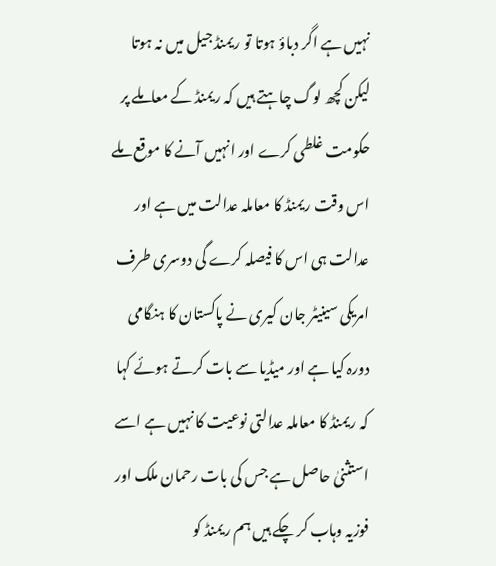نہیں ہے اگر دباؤ ہوتا تو ریمنڈ جیل میں نہ ہوتا لیکن کچھ لوگ چاہتے ہیں کہ ریمنڈ کے معاملے پر حکومت غلطی کرے اور انہیں آنے کا موقع ملے اس وقت ریمنڈ کا معاملہ عدالت میں ہے اور عدالت ہی اس کا فیصلہ کرے گی دوسری طرف امریکی سینیٹر جان کیری نے پاکستان کا ہنگامی دورہ کیا ہے اور میڈیا سے بات کرتے ہوئے کہا کہ ریمنڈ کا معاملہ عدالتی نوعیت کا نہیں ہے اسے استثنیٰ حاصل ہے جس کی بات رحمان ملک اور فوزیہ وہاب کر چکے ہیں ہم ریمنڈ کو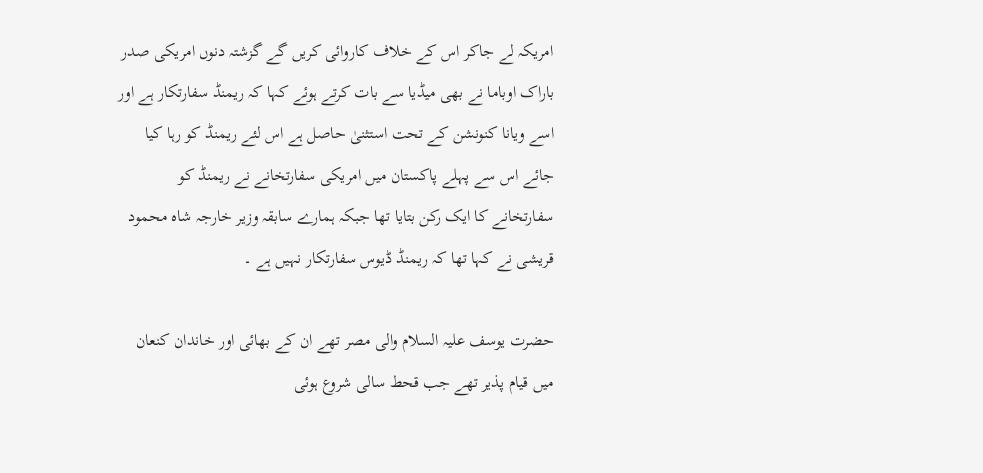امریکہ لے جاکر اس کے خلاف کاروائی کریں گے گزشتہ دنوں امریکی صدر باراک اوباما نے بھی میڈیا سے بات کرتے ہوئے کہا کہ ریمنڈ سفارتکار ہے اور اسے ویانا کنونشن کے تحت استثنیٰ حاصل ہے اس لئے ریمنڈ کو رہا کیا جائے اس سے پہلے پاکستان میں امریکی سفارتخانے نے ریمنڈ کو سفارتخانے کا ایک رکن بتایا تھا جبکہ ہمارے سابقہ وزیر خارجہ شاہ محمود قریشی نے کہا تھا کہ ریمنڈ ڈیوس سفارتکار نہیں ہے ۔

حضرت یوسف علیہ السلام والی مصر تھے ان کے بھائی اور خاندان کنعان میں قیام پذیر تھے جب قحط سالی شروع ہوئی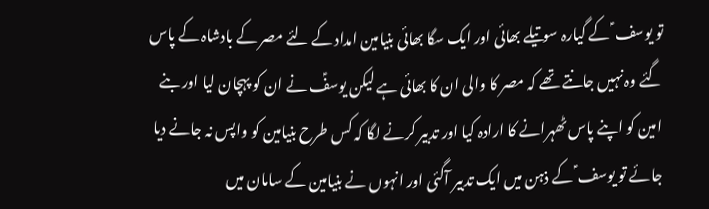تو یوسف ؑ کے گیارہ سوتیلے بھائی اور ایک سگا بھائی بنیامین امداد کے لئے مصر کے بادشاہ کے پاس گئے وہ نہیں جانتے تھے کہ مصر کا والی ان کا بھائی ہے لیکن یوسفؑ نے ان کو پہچان لیا اور بنے امین کو اپنے پاس ٹھہرانے کا ارادہ کیا اور تدبیر کرنے لگا کہ کس طرح بنیامین کو واپس نہ جانے دیا جائے تو یوسف ؑ کے ذہن میں ایک تدبیر آگئی اور انہوں نے بنیامین کے سامان میں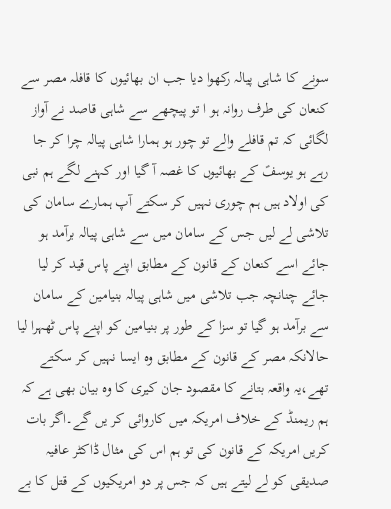سونے کا شاہی پیالہ رکھوا دیا جب ان بھائیوں کا قافلہ مصر سے کنعان کی طرف روانہ ہو ا تو پیچھے سے شاہی قاصد نے آواز لگائی کہ تم قافلے والے تو چور ہو ہمارا شاہی پیالہ چرا کر جا رہے ہو یوسفؑ کے بھائیوں کا غصہ آ گیا اور کہنے لگے ہم نبی کی اولاد ہیں ہم چوری نہیں کر سکتے آپ ہمارے سامان کی تلاشی لے لیں جس کے سامان میں سے شاہی پیالہ برآمد ہو جائے اسے کنعان کے قانون کے مطابق اپنے پاس قید کر لیا جائے چنانچہ جب تلاشی میں شاہی پیالہ بنیامین کے سامان سے برآمد ہو گیا تو سزا کے طور پر بنیامین کو اپنے پاس ٹھہرا لیا حالانکہ مصر کے قانون کے مطابق وہ ایسا نہیں کر سکتے تھے،یہ واقعہ بتانے کا مقصود جان کیری کا وہ بیان بھی ہے کہ ہم ریمنڈ کے خلاف امریکہ میں کاروائی کر یں گے۔اگر بات کریں امریکہ کے قانون کی تو ہم اس کی مثال ڈاکٹر عافیہ صدیقی کو لے لیتے ہیں کہ جس پر دو امریکیوں کے قتل کا بے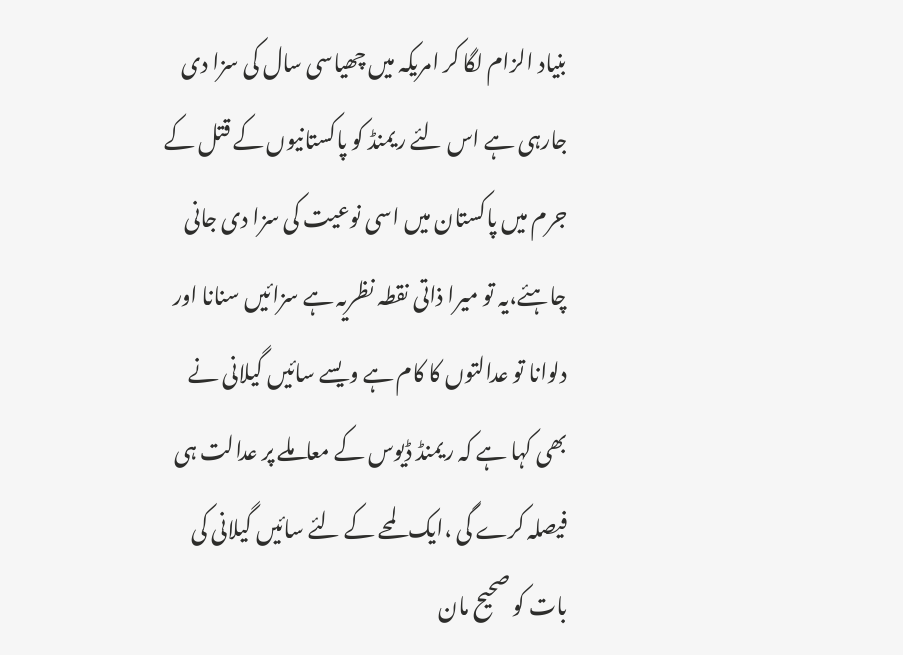بنیاد الزام لگا کر امریکہ میں چھیاسی سال کی سزا دی جارہی ہے اس لئے ریمنڈ کو پاکستانیوں کے قتل کے جرم میں پاکستان میں اسی نوعیت کی سزا دی جانی چاہئے،یہ تو میرا ذاتی نقطہ نظریہ ہے سزائیں سنانا اور دلوانا تو عدالتوں کا کام ہے ویسے سائیں گیلانی نے بھی کہا ہے کہ ریمنڈ ڈیوس کے معاملے پر عدالت ہی فیصلہ کرے گی ،ایک لمحے کے لئے سائیں گیلانی کی بات کو صحیح مان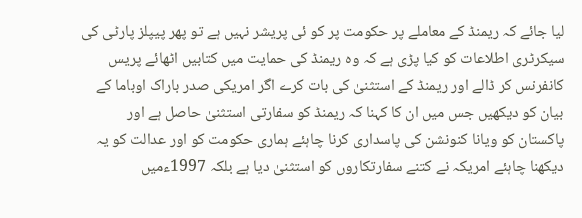لیا جائے کہ ریمنڈ کے معاملے پر حکومت پر کو ئی پریشر نہیں ہے تو پھر پیپلز پارٹی کی سیکرٹری اطلاعات کو کیا پڑی ہے کہ وہ ریمنڈ کی حمایت میں کتابیں اٹھائے پریس کانفرنس کر ڈالے اور ریمنڈ کے استثنیٰ کی بات کرے اگر امریکی صدر باراک اوباما کے بیان کو دیکھیں جس میں ان کا کہنا کہ ریمنڈ کو سفارتی استثنیٰ حاصل ہے اور پاکستان کو ویانا کنونشن کی پاسداری کرنا چاہئے ہماری حکومت کو اور عدالت کو یہ دیکھنا چاہئے امریکہ نے کتنے سفارتکاروں کو استثنیٰ دیا ہے بلکہ 1997ءمیں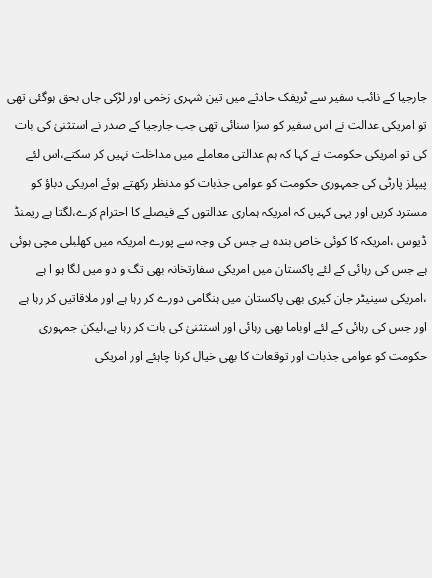جارجیا کے نائب سفیر سے ٹریفک حادثے میں تین شہری زخمی اور لڑکی جاں بحق ہوگئی تھی تو امریکی عدالت نے اس سفیر کو سزا سنائی تھی جب جارجیا کے صدر نے استثنیٰ کی بات کی تو امریکی حکومت نے کہا کہ ہم عدالتی معاملے میں مداخلت نہیں کر سکتے،اس لئے پیپلز پارٹی کی جمہوری حکومت کو عوامی جذبات کو مدنظر رکھتے ہوئے امریکی دباؤ کو مسترد کریں اور یہی کہیں کہ امریکہ ہماری عدالتوں کے فیصلے کا احترام کرے،لگتا ہے ریمنڈ ڈیوس ،امریکہ کا کوئی خاص بندہ ہے جس کی وجہ سے پورے امریکہ میں کھلبلی مچی ہوئی ہے جس کی رہائی کے لئے پاکستان میں امریکی سفارتخانہ بھی تگ و دو میں لگا ہو ا ہے ،امریکی سینیٹر جان کیری بھی پاکستان میں ہنگامی دورے کر رہا ہے اور ملاقاتیں کر رہا ہے اور جس کی رہائی کے لئے اوباما بھی رہائی اور استثنیٰ کی بات کر رہا ہے،لیکن جمہوری حکومت کو عوامی جذبات اور توقعات کا بھی خیال کرنا چاہئے اور امریکی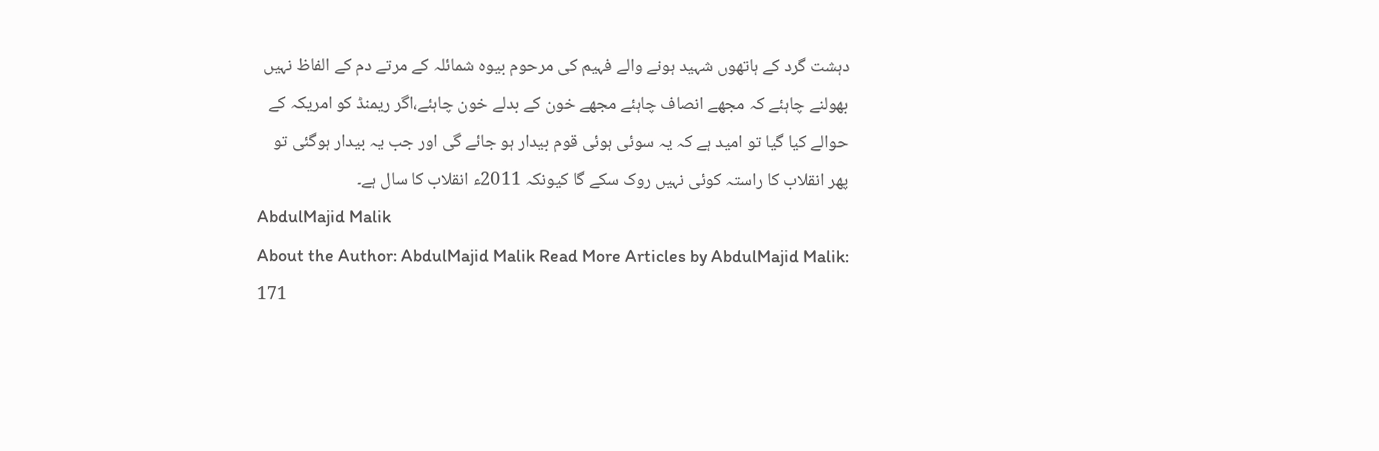دہشت گرد کے ہاتھوں شہید ہونے والے فہیم کی مرحوم بیوہ شمائلہ کے مرتے دم کے الفاظ نہیں بھولنے چاہئے کہ مجھے انصاف چاہئے مجھے خون کے بدلے خون چاہئے،اگر ریمنڈ کو امریکہ کے حوالے کیا گیا تو امید ہے کہ یہ سوئی ہوئی قوم بیدار ہو جائے گی اور جب یہ بیدار ہوگئی تو پھر انقلاب کا راستہ کوئی نہیں روک سکے گا کیونکہ 2011ء انقلاب کا سال ہے۔
AbdulMajid Malik
About the Author: AbdulMajid Malik Read More Articles by AbdulMajid Malik: 171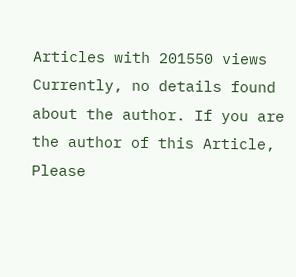Articles with 201550 views Currently, no details found about the author. If you are the author of this Article, Please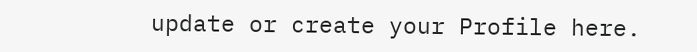update or create your Profile here.